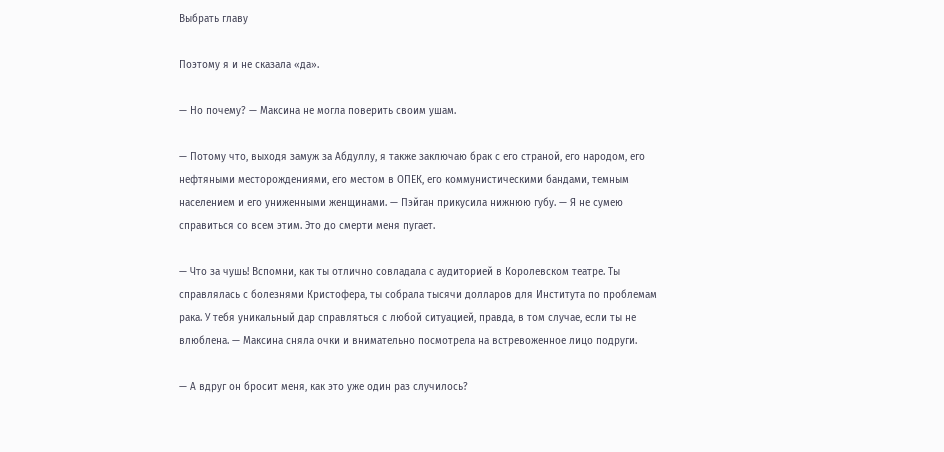Выбрать главу

Поэтому я и не сказала «да».

— Но почему? — Максина не могла поверить своим ушам.

— Потому что, выходя замуж за Абдуллу, я также заключаю брак с его страной, его народом, его нефтяными месторождениями, его местом в ОПЕК, его коммунистическими бандами, темным населением и его униженными женщинами. — Пэйган прикусила нижнюю губу. — Я не сумею справиться со всем этим. Это до смерти меня пугает.

— Что за чушь! Вспомни, как ты отлично совладала с аудиторией в Королевском театре. Ты справлялась с болезнями Кристофера, ты собрала тысячи долларов для Института по проблемам рака. У тебя уникальный дар справляться с любой ситуацией, правда, в том случае, если ты не влюблена. — Максина сняла очки и внимательно посмотрела на встревоженное лицо подруги.

— А вдруг он бросит меня, как это уже один раз случилось?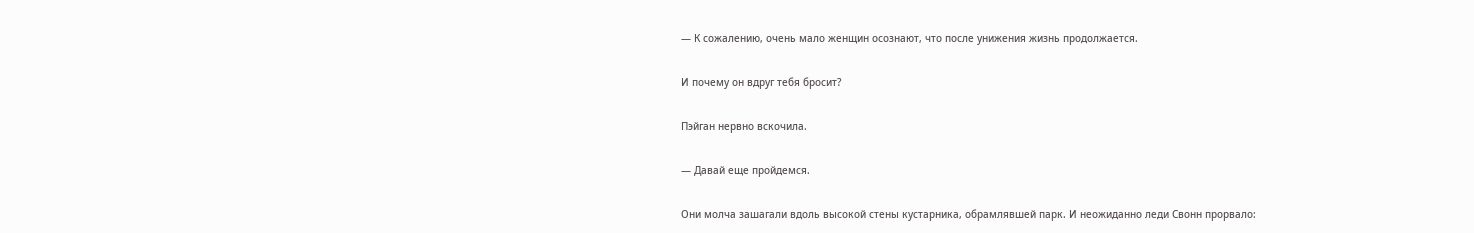— К сожалению, очень мало женщин осознают, что после унижения жизнь продолжается.

И почему он вдруг тебя бросит?

Пэйган нервно вскочила.

— Давай еще пройдемся.

Они молча зашагали вдоль высокой стены кустарника, обрамлявшей парк. И неожиданно леди Свонн прорвало: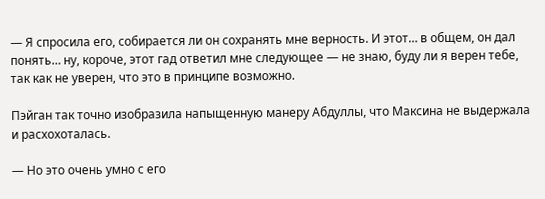— Я спросила его, собирается ли он сохранять мне верность. И этот… в общем, он дал понять… ну, короче, этот гад ответил мне следующее — не знаю, буду ли я верен тебе, так как не уверен, что это в принципе возможно.

Пэйган так точно изобразила напыщенную манеру Абдуллы, что Максина не выдержала и расхохоталась.

— Но это очень умно с его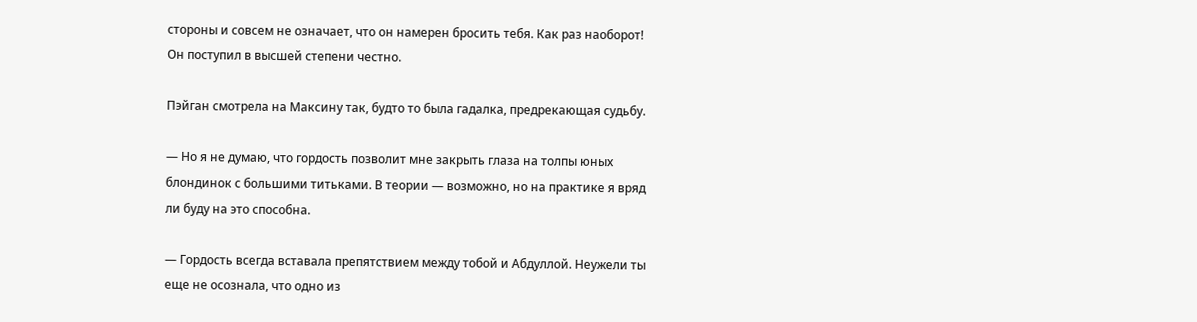стороны и совсем не означает, что он намерен бросить тебя. Как раз наоборот! Он поступил в высшей степени честно.

Пэйган смотрела на Максину так, будто то была гадалка, предрекающая судьбу.

— Но я не думаю, что гордость позволит мне закрыть глаза на толпы юных блондинок с большими титьками. В теории — возможно, но на практике я вряд ли буду на это способна.

— Гордость всегда вставала препятствием между тобой и Абдуллой. Неужели ты еще не осознала, что одно из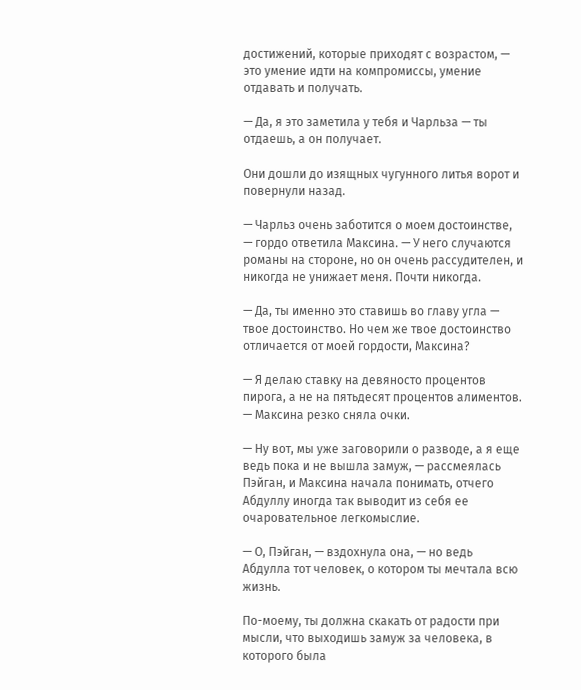достижений, которые приходят с возрастом, — это умение идти на компромиссы, умение отдавать и получать.

— Да, я это заметила у тебя и Чарльза — ты отдаешь, а он получает.

Они дошли до изящных чугунного литья ворот и повернули назад.

— Чарльз очень заботится о моем достоинстве, — гордо ответила Максина. — У него случаются романы на стороне, но он очень рассудителен, и никогда не унижает меня. Почти никогда.

— Да, ты именно это ставишь во главу угла — твое достоинство. Но чем же твое достоинство отличается от моей гордости, Максина?

— Я делаю ставку на девяносто процентов пирога, а не на пятьдесят процентов алиментов. — Максина резко сняла очки.

— Ну вот, мы уже заговорили о разводе, а я еще ведь пока и не вышла замуж, — рассмеялась Пэйган, и Максина начала понимать, отчего Абдуллу иногда так выводит из себя ее очаровательное легкомыслие.

— О, Пэйган, — вздохнула она, — но ведь Абдулла тот человек, о котором ты мечтала всю жизнь.

По-моему, ты должна скакать от радости при мысли, что выходишь замуж за человека, в которого была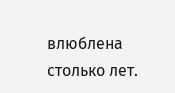влюблена столько лет.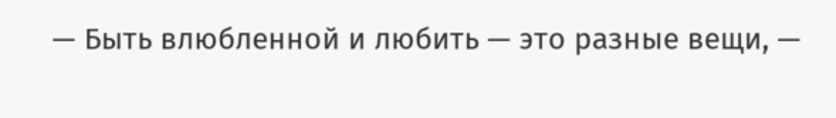— Быть влюбленной и любить — это разные вещи, —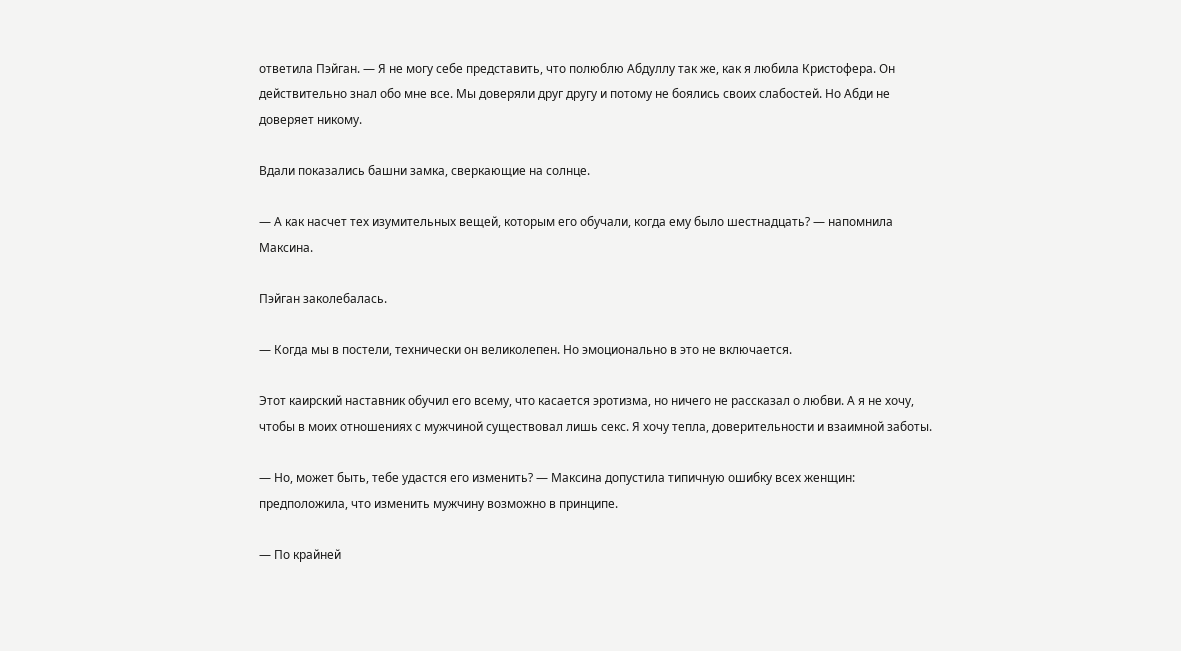ответила Пэйган. — Я не могу себе представить, что полюблю Абдуллу так же, как я любила Кристофера. Он действительно знал обо мне все. Мы доверяли друг другу и потому не боялись своих слабостей. Но Абди не доверяет никому.

Вдали показались башни замка, сверкающие на солнце.

— А как насчет тех изумительных вещей, которым его обучали, когда ему было шестнадцать? — напомнила Максина.

Пэйган заколебалась.

— Когда мы в постели, технически он великолепен. Но эмоционально в это не включается.

Этот каирский наставник обучил его всему, что касается эротизма, но ничего не рассказал о любви. А я не хочу, чтобы в моих отношениях с мужчиной существовал лишь секс. Я хочу тепла, доверительности и взаимной заботы.

— Но, может быть, тебе удастся его изменить? — Максина допустила типичную ошибку всех женщин: предположила, что изменить мужчину возможно в принципе.

— По крайней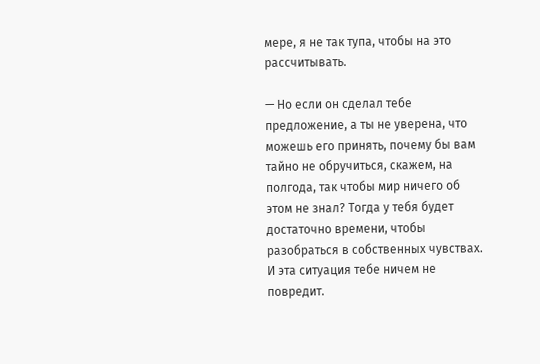мере, я не так тупа, чтобы на это рассчитывать.

— Но если он сделал тебе предложение, а ты не уверена, что можешь его принять, почему бы вам тайно не обручиться, скажем, на полгода, так чтобы мир ничего об этом не знал? Тогда у тебя будет достаточно времени, чтобы разобраться в собственных чувствах. И эта ситуация тебе ничем не повредит.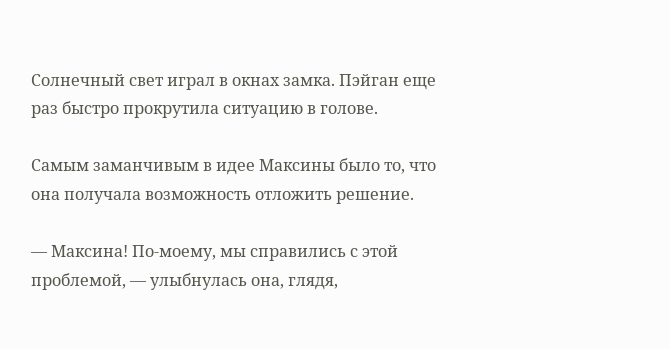Солнечный свет играл в окнах замка. Пэйган еще раз быстро прокрутила ситуацию в голове.

Самым заманчивым в идее Максины было то, что она получала возможность отложить решение.

— Максина! По-моему, мы справились с этой проблемой, — улыбнулась она, глядя,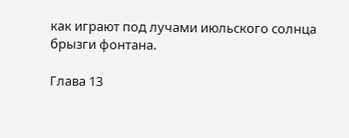как играют под лучами июльского солнца брызги фонтана.

Глава 13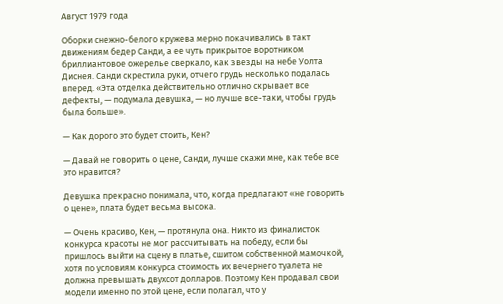Август 1979 года

Оборки снежно-белого кружева мерно покачивались в такт движениям бедер Санди, а ее чуть прикрытое воротником бриллиантовое ожерелье сверкало, как звезды на небе Уолта Диснея. Санди скрестила руки, отчего грудь несколько подалась вперед. «Эта отделка действительно отлично скрывает все дефекты, — подумала девушка, — но лучше все-таки, чтобы грудь была больше».

— Как дорого это будет стоить, Кен?

— Давай не говорить о цене, Санди, лучше скажи мне, как тебе все это нравится?

Девушка прекрасно понимала, что, когда предлагают «не говорить о цене», плата будет весьма высока.

— Очень красиво, Кен, — протянула она. Никто из финалисток конкурса красоты не мог рассчитывать на победу, если бы пришлось выйти на сцену в платье, сшитом собственной мамочкой, хотя по условиям конкурса стоимость их вечернего туалета не должна превышать двухсот долларов. Поэтому Кен продавал свои модели именно по этой цене, если полагал, что у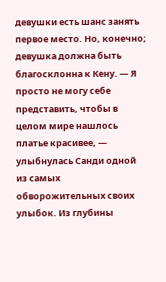девушки есть шанс занять первое место. Но, конечно; девушка должна быть благосклонна к Кену. — Я просто не могу себе представить, чтобы в целом мире нашлось платье красивее, — улыбнулась Санди одной из самых обворожительных своих улыбок. Из глубины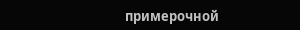примерочной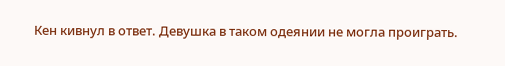Кен кивнул в ответ. Девушка в таком одеянии не могла проиграть.